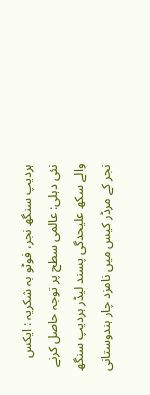ہردیپ سنگھ نجر، فوٹو بہ شکریہ : ایکس
نئی دہلی: عالمی سطح پر توجہ حاصل کرنے والے سکھ علیحدگی پسند لیڈر ہردیپ سنگھ نجر کے مرڈر کیس میں نامزد چار ہندوستانی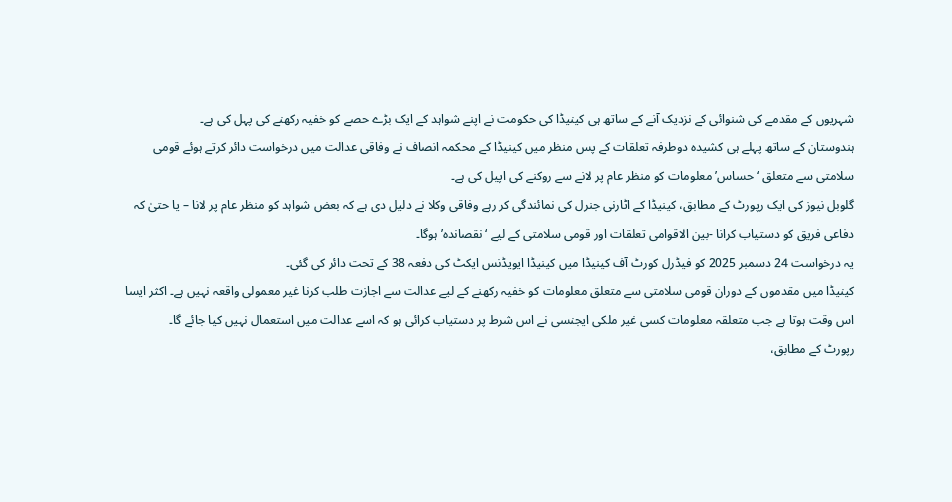شہریوں کے مقدمے کی شنوائی کے نزدیک آنے کے ساتھ ہی کینیڈا کی حکومت نے اپنے شواہد کے ایک بڑے حصے کو خفیہ رکھنے کی پہل کی ہے۔
ہندوستان کے ساتھ پہلے ہی کشیدہ دوطرفہ تعلقات کے پس منظر میں کینیڈا کے محکمہ انصاف نے وفاقی عدالت میں درخواست دائر کرتے ہوئے قومی سلامتی سے متعلق ‘حساس’ معلومات کو منظر عام پر لانے سے روکنے کی اپیل کی ہے۔
گلوبل نیوز کی ایک رپورٹ کے مطابق، کینیڈا کے اٹارنی جنرل کی نمائندگی کر رہے وفاقی وکلا نے دلیل دی ہے کہ بعض شواہد کو منظر عام پر لانا – یا حتیٰ کہ دفاعی فریق کو دستیاب کرانا -بین الاقوامی تعلقات اور قومی سلامتی کے لیے ‘نقصاندہ’ ہوگا۔
یہ درخواست 24 دسمبر 2025 کو فیڈرل کورٹ آف کینیڈا میں کینیڈا ایویڈنس ایکٹ کی دفعہ 38 کے تحت دائر کی گئی۔
کینیڈا میں مقدموں کے دوران قومی سلامتی سے متعلق معلومات کو خفیہ رکھنے کے لیے عدالت سے اجازت طلب کرنا غیر معمولی واقعہ نہیں ہے۔ اکثر ایسا اس وقت ہوتا ہے جب متعلقہ معلومات کسی غیر ملکی ایجنسی نے اس شرط پر دستیاب کرائی ہو کہ اسے عدالت میں استعمال نہیں کیا جائے گا۔
رپورٹ کے مطابق،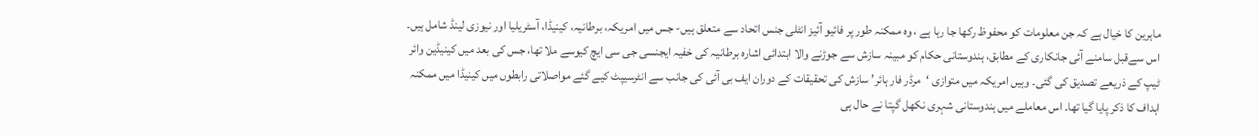ماہرین کا خیال ہے کہ جن معلومات کو محفوظ رکھا جا رہا ہے ، وہ ممکنہ طور پر فائیو آئیز انٹلی جنس اتحاد سے متعلق ہیں- جس میں امریکہ، برطانیہ، کینیڈا، آسٹریلیا اور نیوزی لینڈ شامل ہیں۔
اس سےقبل سامنے آئی جانکاری کے مطابق، ہندوستانی حکام کو مبینہ سازش سے جوڑنے والا ابتدائی اشارہ برطانیہ کی خفیہ ایجنسی جی سی ایچ کیوسے ملا تھا، جس کی بعد میں کینیڈین وائر ٹیپ کے ذریعے تصدیق کی گئی۔ وہیں امریکہ میں متوازی ‘مرڈر فار ہائر’ سازش کی تحقیقات کے دوران ایف بی آئی کی جانب سے انٹرسیپٹ کیے گئے مواصلاتی رابطوں میں کینیڈا میں ممکنہ اہداف کا ذکر پایا گیا تھا۔ اس معاملے میں ہندوستانی شہری نکھل گپتا نے حال ہی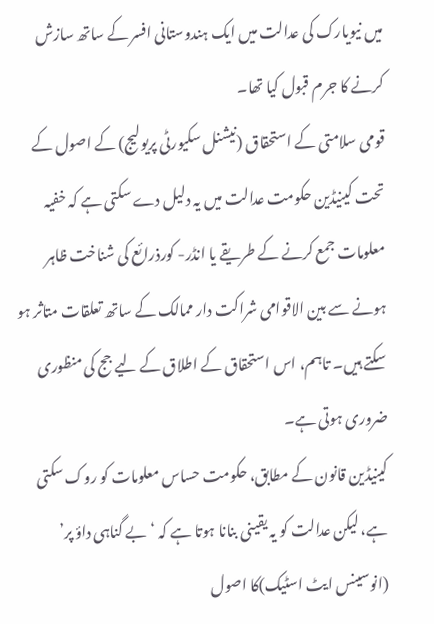میں نیویارک کی عدالت میں ایک ہندوستانی افسر کے ساتھ سازش کرنے کا جرم قبول کیا تھا۔
قومی سلامتی کے استحقاق (نیشنل سکیورٹی پریولیج) کے اصول کے تحت کینیڈین حکومت عدالت میں یہ دلیل دے سکتی ہے کہ خفیہ معلومات جمع کرنے کے طریقے یا انڈر- کورذرائع کی شناخت ظاہر ہونے سے بین الاقوامی شراکت دار ممالک کے ساتھ تعلقات متاثر ہو سکتے ہیں۔ تاہم، اس استحقاق کے اطلاق کے لیے جج کی منظوری ضروری ہوتی ہے۔
کینیڈین قانون کے مطابق، حکومت حساس معلومات کو روک سکتی ہے، لیکن عدالت کو یہ یقینی بنانا ہوتا ہے کہ ‘بے گناہی داؤ پر’ (انوسینس ایٹ اسٹیک)کا اصول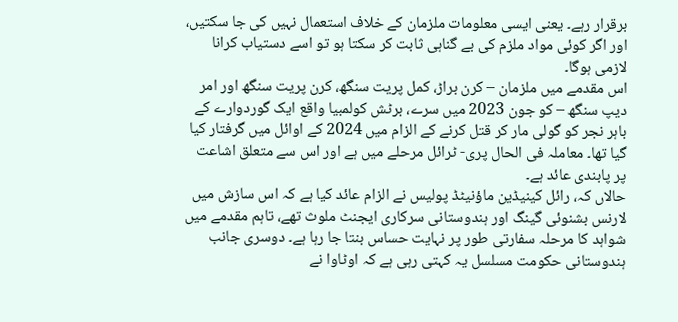برقرار رہے۔ یعنی ایسی معلومات ملزمان کے خلاف استعمال نہیں کی جا سکتیں، اور اگر کوئی مواد ملزم کی بے گناہی ثابت کر سکتا ہو تو اسے دستیاب کرانا لازمی ہوگا۔
اس مقدمے میں ملزمان – کرن براڑ، کمل پریت سنگھ، کرن پریت سنگھ اور امر دیپ سنگھ – کو جون 2023 میں سرے، برٹش کولمبیا واقع ایک گوردوارے کے باہر نجر کو گولی مار کر قتل کرنے کے الزام میں 2024 کے اوائل میں گرفتار کیا گیا تھا۔ معاملہ فی الحال پری- ٹرائل مرحلے میں ہے اور اس سے متعلق اشاعت پر پابندی عائد ہے۔
حالاں کہ، رائل کینیڈین ماؤنیٹڈ پولیس نے الزام عائد کیا ہے کہ اس سازش میں لارنس بشنوئی گینگ اور ہندوستانی سرکاری ایجنٹ ملوث تھے، تاہم مقدمے میں شواہد کا مرحلہ سفارتی طور پر نہایت حساس بنتا جا رہا ہے۔ دوسری جانب ہندوستانی حکومت مسلسل یہ کہتی رہی ہے کہ اوٹاوا نے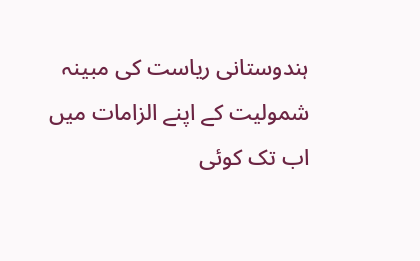ہندوستانی ریاست کی مبینہ شمولیت کے اپنے الزامات میں اب تک کوئی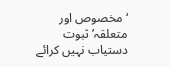‘مخصوص اور متعلقہ’ ثبوت دستیاب نہیں کرائے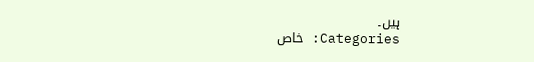ہیں۔
Categories: خاص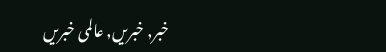خبر, خبریں, عالمی خبریں